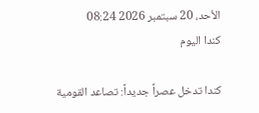الأحد، 20 سبتمبر 2026 08:24
كندا اليوم

كندا تدخل عصراً جديداً: تصاعد القومية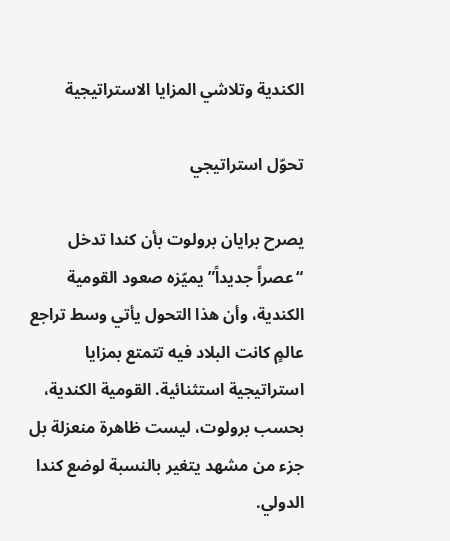الكندية وتلاشي المزايا الاستراتيجية

تحوّل استراتيجي

يصرح برايان برولوت بأن كندا تدخل “عصراً جديداً” يميّزه صعود القومية الكندية، وأن هذا التحول يأتي وسط تراجع عالمٍ كانت البلاد فيه تتمتع بمزايا استراتيجية استثنائية. القومية الكندية، بحسب برولوت، ليست ظاهرة منعزلة بل جزء من مشهد يتغير بالنسبة لوضع كندا الدولي.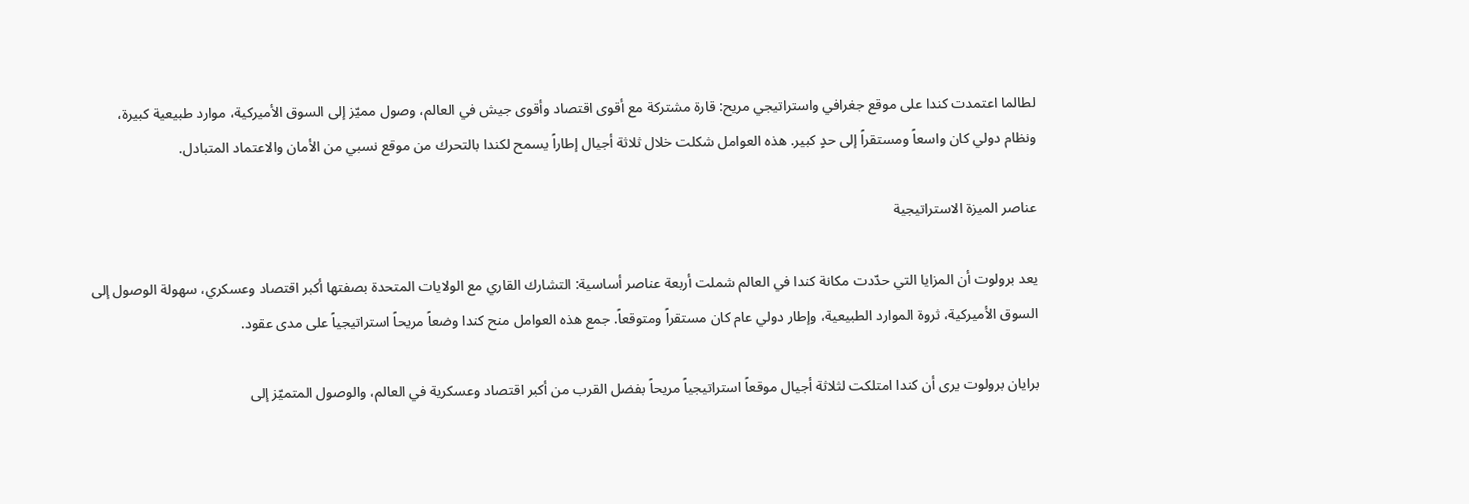لطالما اعتمدت كندا على موقع جغرافي واستراتيجي مريح: قارة مشتركة مع أقوى اقتصاد وأقوى جيش في العالم، وصول مميّز إلى السوق الأميركية، موارد طبيعية كبيرة، ونظام دولي كان واسعاً ومستقراً إلى حدٍ كبير. هذه العوامل شكلت خلال ثلاثة أجيال إطاراً يسمح لكندا بالتحرك من موقع نسبي من الأمان والاعتماد المتبادل.

عناصر الميزة الاستراتيجية

يعد برولوت أن المزايا التي حدّدت مكانة كندا في العالم شملت أربعة عناصر أساسية: التشارك القاري مع الولايات المتحدة بصفتها أكبر اقتصاد وعسكري، سهولة الوصول إلى السوق الأميركية، ثروة الموارد الطبيعية، وإطار دولي عام كان مستقراً ومتوقعاً. جمع هذه العوامل منح كندا وضعاً مريحاً استراتيجياً على مدى عقود.

برايان برولوت يرى أن كندا امتلكت لثلاثة أجيال موقعاً استراتيجياً مريحاً بفضل القرب من أكبر اقتصاد وعسكرية في العالم، والوصول المتميّز إلى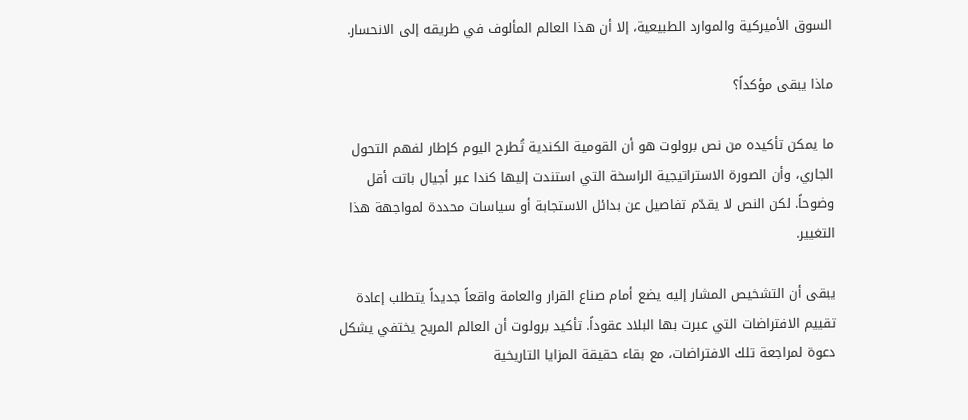السوق الأميركية والموارد الطبيعية، إلا أن هذا العالم المألوف في طريقه إلى الانحسار.

ماذا يبقى مؤكداً؟

ما يمكن تأكيده من نص برولوت هو أن القومية الكندية تُطرح اليوم كإطار لفهم التحول الجاري، وأن الصورة الاستراتيجية الراسخة التي استندت إليها كندا عبر أجيال باتت أقل وضوحاً. لكن النص لا يقدّم تفاصيل عن بدائل الاستجابة أو سياسات محددة لمواجهة هذا التغيير.

يبقى أن التشخيص المشار إليه يضع أمام صناع القرار والعامة واقعاً جديداً يتطلب إعادة تقييم الافتراضات التي عبرت بها البلاد عقوداً. تأكيد برولوت أن العالم المريح يختفي يشكل دعوة لمراجعة تلك الافتراضات، مع بقاء حقيقة المزايا التاريخية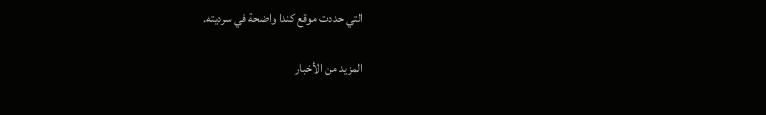التي حددت موقع كندا واضحة في سرديته.

المزيد من الأخبار